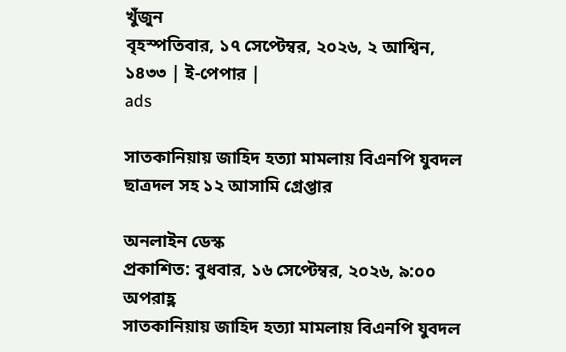খুঁজুন
বৃহস্পতিবার, ১৭ সেপ্টেম্বর, ২০২৬, ২ আশ্বিন, ১৪৩৩ | ই-পেপার |
ads

সাতকানিয়ায় জাহিদ হত্যা মামলায় বিএনপি যুবদল ছাত্রদল সহ ১২ আসামি গ্রেপ্তার

অনলাইন ডেস্ক
প্রকাশিত: বুধবার, ১৬ সেপ্টেম্বর, ২০২৬, ৯:০০ অপরাহ্ণ
সাতকানিয়ায় জাহিদ হত্যা মামলায় বিএনপি যুবদল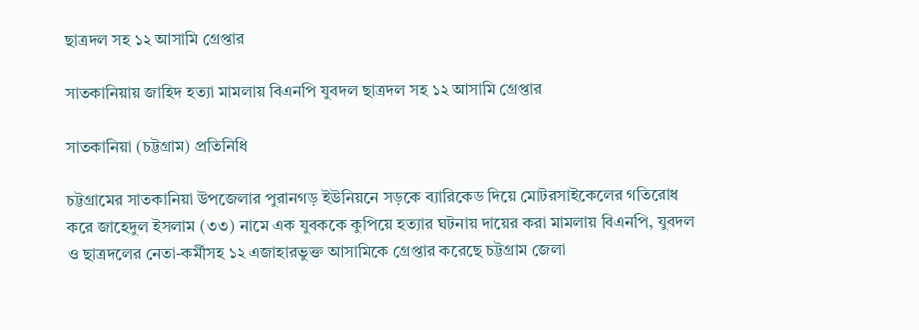ছাত্রদল সহ ১২ আসামি গ্রেপ্তার

সাতকানিয়ায় জাহিদ হত্যা মামলায় বিএনপি যুবদল ছাত্রদল সহ ১২ আসামি গ্রেপ্তার

সাতকানিয়া (চট্টগ্রাম) প্রতিনিধি

চট্টগ্রামের সাতকানিয়া উপজেলার পুরানগড় ইউনিয়নে সড়কে ব্যারিকেড দিয়ে মোটরসাইকেলের গতিরোধ করে জাহেদুল ইসলাম (৩৩) নামে এক যুবককে কুপিয়ে হত্যার ঘটনায় দায়ের করা মামলায় বিএনপি, যুবদল ও ছাত্রদলের নেতা-কর্মীসহ ১২ এজাহারভুক্ত আসামিকে গ্রেপ্তার করেছে চট্টগ্রাম জেলা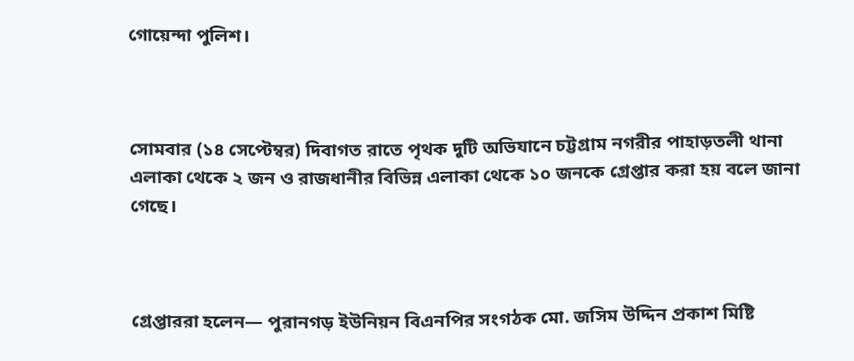গোয়েন্দা পুলিশ।



সোমবার (১৪ সেপ্টেম্বর) দিবাগত রাতে পৃথক দুটি অভিযানে চট্টগ্রাম নগরীর পাহাড়তলী থানা এলাকা থেকে ২ জন ও রাজধানীর বিভিন্ন এলাকা থেকে ১০ জনকে গ্রেপ্তার করা হয় বলে জানা গেছে।



গ্রেপ্তাররা হলেন— পুরানগড় ইউনিয়ন বিএনপির সংগঠক মো. জসিম উদ্দিন প্রকাশ মিষ্টি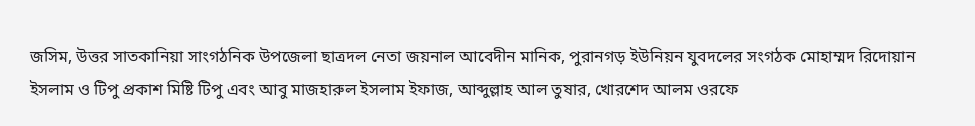জসিম, উত্তর সাতকানিয়া সাংগঠনিক উপজেলা ছাত্রদল নেতা জয়নাল আবেদীন মানিক, পুরানগড় ইউনিয়ন যুবদলের সংগঠক মোহাম্মদ রিদোয়ান ইসলাম ও টিপু প্রকাশ মিষ্টি টিপু এবং আবু মাজহারুল ইসলাম ইফাজ, আব্দুল্লাহ আল তুষার, খোরশেদ আলম ওরফে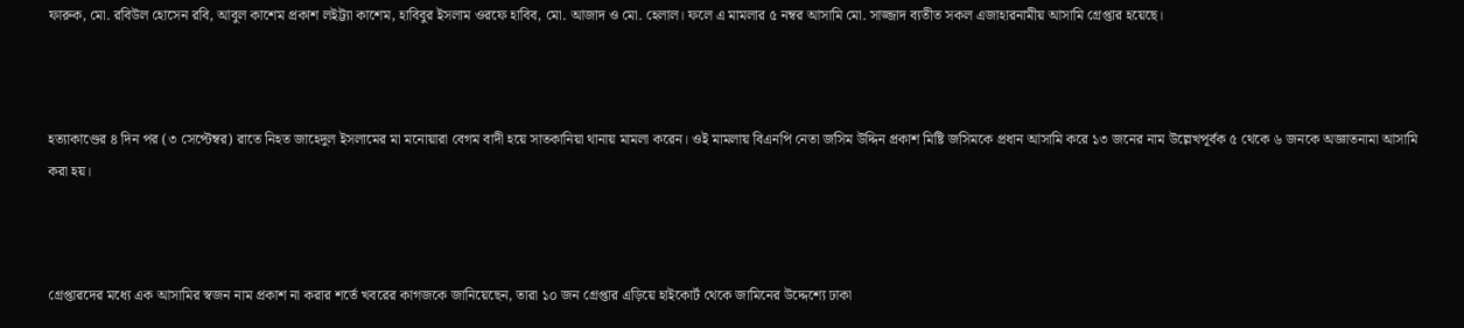ফারুক, মো. রবিউল হোসেন রবি, আবুল কাশেম প্রকাশ লইট্ট্যা কাশেম, হাবিবুর ইসলাম ওরফে হাবিব, মো. আজাদ ও মো. হেলাল। ফলে এ মামলার ৫ নম্বর আসামি মো. সাজ্জাদ ব্যতীত সকল এজাহারনামীয় আসামি গ্রেপ্তার হয়েছে।



হত্যাকাণ্ডের ৪ দিন পর (৩ সেপ্টেম্বর) রাতে নিহত জাহেদুল ইসলামের মা মনোয়ারা বেগম বাদী হয়ে সাতকানিয়া থানায় মামলা করেন। ওই মামলায় বিএনপি নেতা জসিম উদ্দিন প্রকাশ মিষ্টি জসিমকে প্রধান আসামি করে ১৩ জনের নাম উল্লেখপূর্বক ৫ থেকে ৬ জনকে অজ্ঞাতনামা আসামি করা হয়।



গ্রেপ্তারদের মধ্যে এক আসামির স্বজন নাম প্রকাশ না করার শর্তে খবরের কাগজকে জানিয়েছেন, তারা ১০ জন গ্রেপ্তার এড়িয়ে হাইকোর্ট থেকে জামিনের উদ্দেশ্যে ঢাকা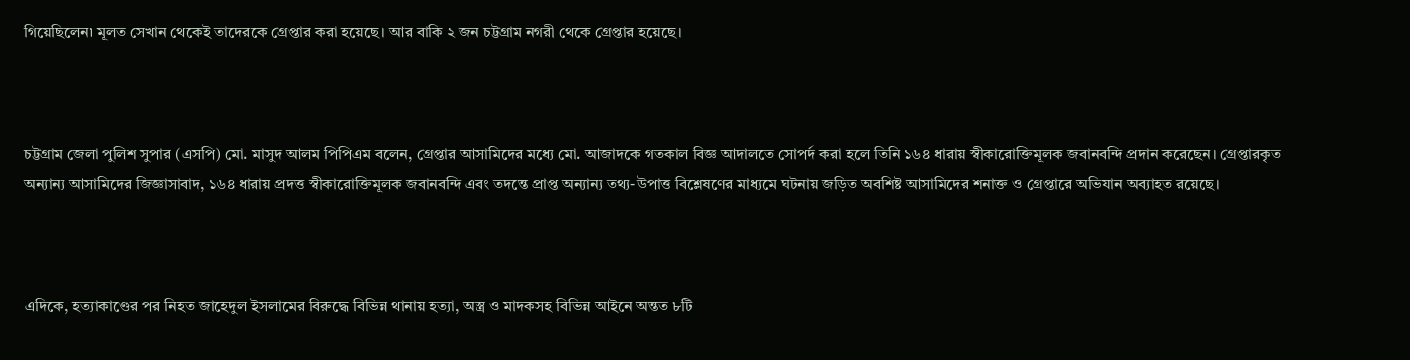গিয়েছিলেন৷ মূলত সেখান থেকেই তাদেরকে গ্রেপ্তার করা হয়েছে। আর বাকি ২ জন চট্টগ্রাম নগরী থেকে গ্রেপ্তার হয়েছে।



চট্টগ্রাম জেলা পুলিশ সুপার (এসপি) মো. মাসুদ আলম পিপিএম বলেন, গ্রেপ্তার আসামিদের মধ্যে মো. আজাদকে গতকাল বিজ্ঞ আদালতে সোপর্দ করা হলে তিনি ১৬৪ ধারায় স্বীকারোক্তিমূলক জবানবন্দি প্রদান করেছেন। গ্রেপ্তারকৃত অন্যান্য আসামিদের জিজ্ঞাসাবাদ, ১৬৪ ধারায় প্রদত্ত স্বীকারোক্তিমূলক জবানবন্দি এবং তদন্তে প্রাপ্ত অন্যান্য তথ্য-উপাত্ত বিশ্লেষণের মাধ্যমে ঘটনায় জড়িত অবশিষ্ট আসামিদের শনাক্ত ও গ্রেপ্তারে অভিযান অব্যাহত রয়েছে।



এদিকে, হত্যাকাণ্ডের পর নিহত জাহেদুল ইসলামের বিরুদ্ধে বিভিন্ন থানায় হত্যা, অস্ত্র ও মাদকসহ বিভিন্ন আইনে অন্তত ৮টি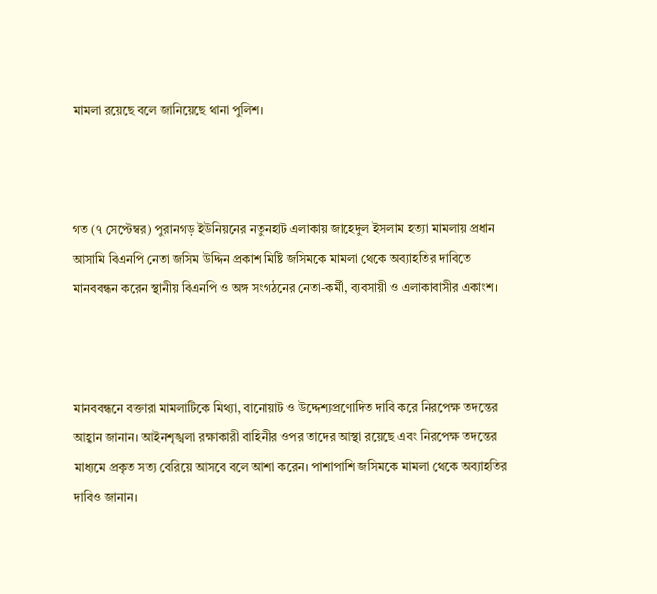মামলা রয়েছে বলে জানিয়েছে থানা পুলিশ।



গত (৭ সেপ্টেম্বর) পুরানগড় ইউনিয়নের নতুনহাট এলাকায় জাহেদুল ইসলাম হত্যা মামলায় প্রধান আসামি বিএনপি নেতা জসিম উদ্দিন প্রকাশ মিষ্টি জসিমকে মামলা থেকে অব্যাহতির দাবিতে মানববন্ধন করেন স্থানীয় বিএনপি ও অঙ্গ সংগঠনের নেতা-কর্মী, ব্যবসায়ী ও এলাকাবাসীর একাংশ।



মানববন্ধনে বক্তারা মামলাটিকে মিথ্যা, বানোয়াট ও উদ্দেশ্যপ্রণোদিত দাবি করে নিরপেক্ষ তদন্তের আহ্বান জানান। আইনশৃঙ্খলা রক্ষাকারী বাহিনীর ওপর তাদের আস্থা রয়েছে এবং নিরপেক্ষ তদন্তের মাধ্যমে প্রকৃত সত্য বেরিয়ে আসবে বলে আশা করেন। পাশাপাশি জসিমকে মামলা থেকে অব্যাহতির দাবিও জানান।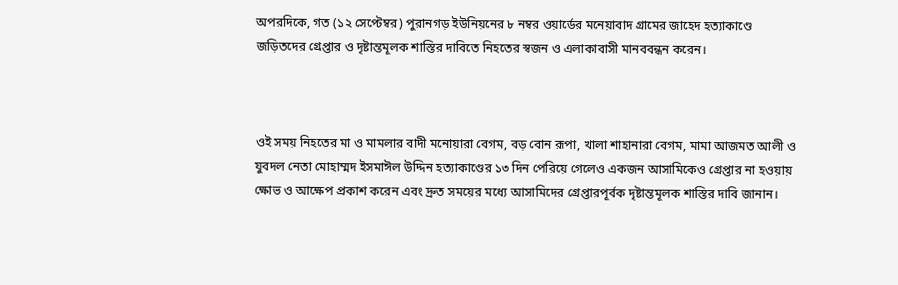অপরদিকে, গত (১২ সেপ্টেম্বর) পুরানগড় ইউনিয়নের ৮ নম্বর ওয়ার্ডের মনেয়াবাদ গ্রামের জাহেদ হত্যাকাণ্ডে জড়িতদের গ্রেপ্তার ও দৃষ্টান্তমূলক শাস্তির দাবিতে নিহতের স্বজন ও এলাকাবাসী মানববন্ধন করেন।



ওই সময় নিহতের মা ও মামলার বাদী মনোয়ারা বেগম, বড় বোন রূপা, খালা শাহানারা বেগম, মামা আজমত আলী ও যুবদল নেতা মোহাম্মদ ইসমাঈল উদ্দিন হত্যাকাণ্ডের ১৩ দিন পেরিয়ে গেলেও একজন আসামিকেও গ্রেপ্তার না হওয়ায় ক্ষোভ ও আক্ষেপ প্রকাশ করেন এবং দ্রুত সময়ের মধ্যে আসামিদের গ্রেপ্তারপূর্বক দৃষ্টান্তমূলক শাস্তির দাবি জানান।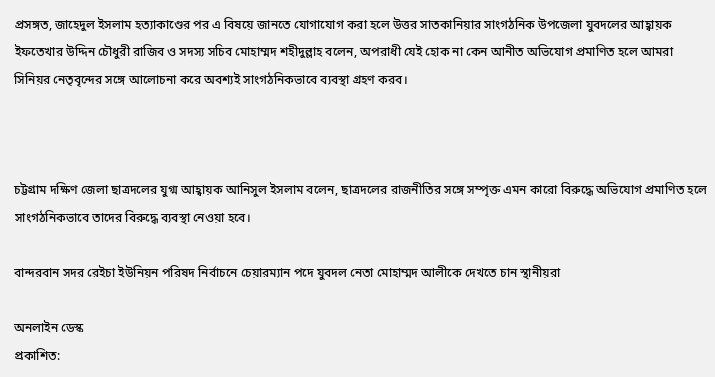প্রসঙ্গত, জাহেদুল ইসলাম হত্যাকাণ্ডের পর এ বিষয়ে জানতে যোগাযোগ করা হলে উত্তর সাতকানিয়ার সাংগঠনিক উপজেলা যুবদলের আহ্বায়ক ইফতেখার উদ্দিন চৌধুরী রাজিব ও সদস্য সচিব মোহাম্মদ শহীদুল্লাহ বলেন, অপরাধী যেই হোক না কেন আনীত অভিযোগ প্রমাণিত হলে আমরা সিনিয়র নেতৃবৃন্দের সঙ্গে আলোচনা করে অবশ্যই সাংগঠনিকভাবে ব্যবস্থা গ্রহণ করব।



চট্টগ্রাম দক্ষিণ জেলা ছাত্রদলের যুগ্ম আহ্বায়ক আনিসুল ইসলাম বলেন, ছাত্রদলের রাজনীতির সঙ্গে সম্পৃক্ত এমন কারো বিরুদ্ধে অভিযোগ প্রমাণিত হলে সাংগঠনিকভাবে তাদের বিরুদ্ধে ব্যবস্থা নেওয়া হবে।

বান্দরবান সদর রেইচা ইউনিয়ন পরিষদ নির্বাচনে চেয়ারম্যান পদে যুবদল নেতা মোহাম্মদ আলীকে দেখতে চান স্থানীয়রা

অনলাইন ডেস্ক
প্রকাশিত: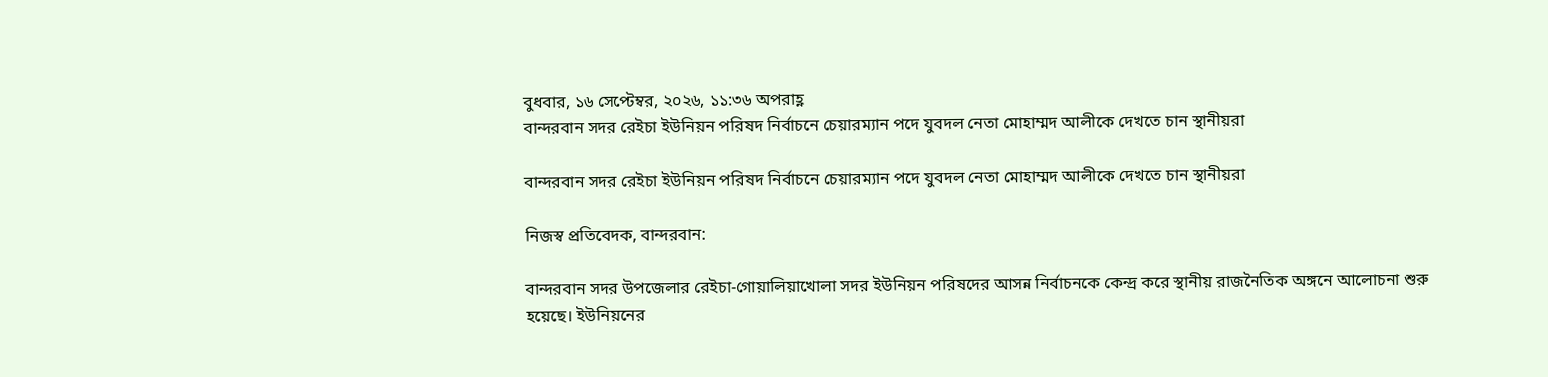বুধবার, ১৬ সেপ্টেম্বর, ২০২৬, ১১:৩৬ অপরাহ্ণ
বান্দরবান সদর রেইচা ইউনিয়ন পরিষদ নির্বাচনে চেয়ারম্যান পদে যুবদল নেতা মোহাম্মদ আলীকে দেখতে চান স্থানীয়রা

বান্দরবান সদর রেইচা ইউনিয়ন পরিষদ নির্বাচনে চেয়ারম্যান পদে যুবদল নেতা মোহাম্মদ আলীকে দেখতে চান স্থানীয়রা

নিজস্ব প্রতিবেদক, বান্দরবান:

বান্দরবান সদর উপজেলার রেইচা-গোয়ালিয়াখোলা সদর ইউনিয়ন পরিষদের আসন্ন নির্বাচনকে কেন্দ্র করে স্থানীয় রাজনৈতিক অঙ্গনে আলোচনা শুরু হয়েছে। ইউনিয়নের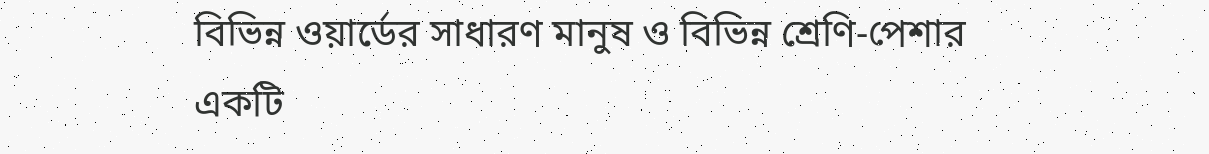বিভিন্ন ওয়ার্ডের সাধারণ মানুষ ও বিভিন্ন শ্রেণি-পেশার একটি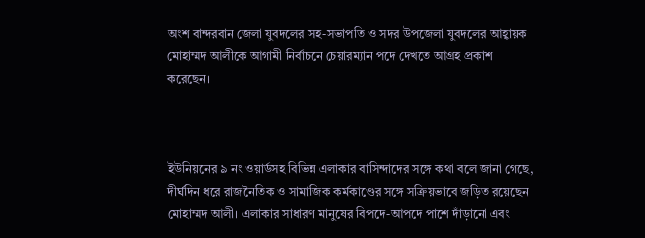অংশ বান্দরবান জেলা যুবদলের সহ-সভাপতি ও সদর উপজেলা যুবদলের আহ্বায়ক মোহাম্মদ আলীকে আগামী নির্বাচনে চেয়ারম্যান পদে দেখতে আগ্রহ প্রকাশ করেছেন।



ইউনিয়নের ৯ নং ওয়ার্ডসহ বিভিন্ন এলাকার বাসিন্দাদের সঙ্গে কথা বলে জানা গেছে, দীর্ঘদিন ধরে রাজনৈতিক ও সামাজিক কর্মকাণ্ডের সঙ্গে সক্রিয়ভাবে জড়িত রয়েছেন মোহাম্মদ আলী। এলাকার সাধারণ মানুষের বিপদে-আপদে পাশে দাঁড়ানো এবং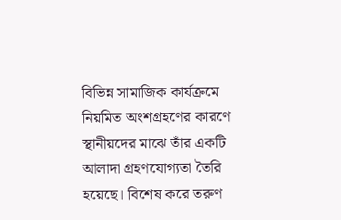বিভিন্ন সামাজিক কার্যক্রমে নিয়মিত অংশগ্রহণের কারণে স্থানীয়দের মাঝে তাঁর একটি আলাদা গ্রহণযোগ্যতা তৈরি হয়েছে। বিশেষ করে তরুণ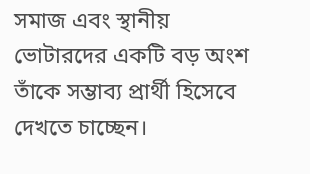সমাজ এবং স্থানীয় ভোটারদের একটি বড় অংশ তাঁকে সম্ভাব্য প্রার্থী হিসেবে দেখতে চাচ্ছেন।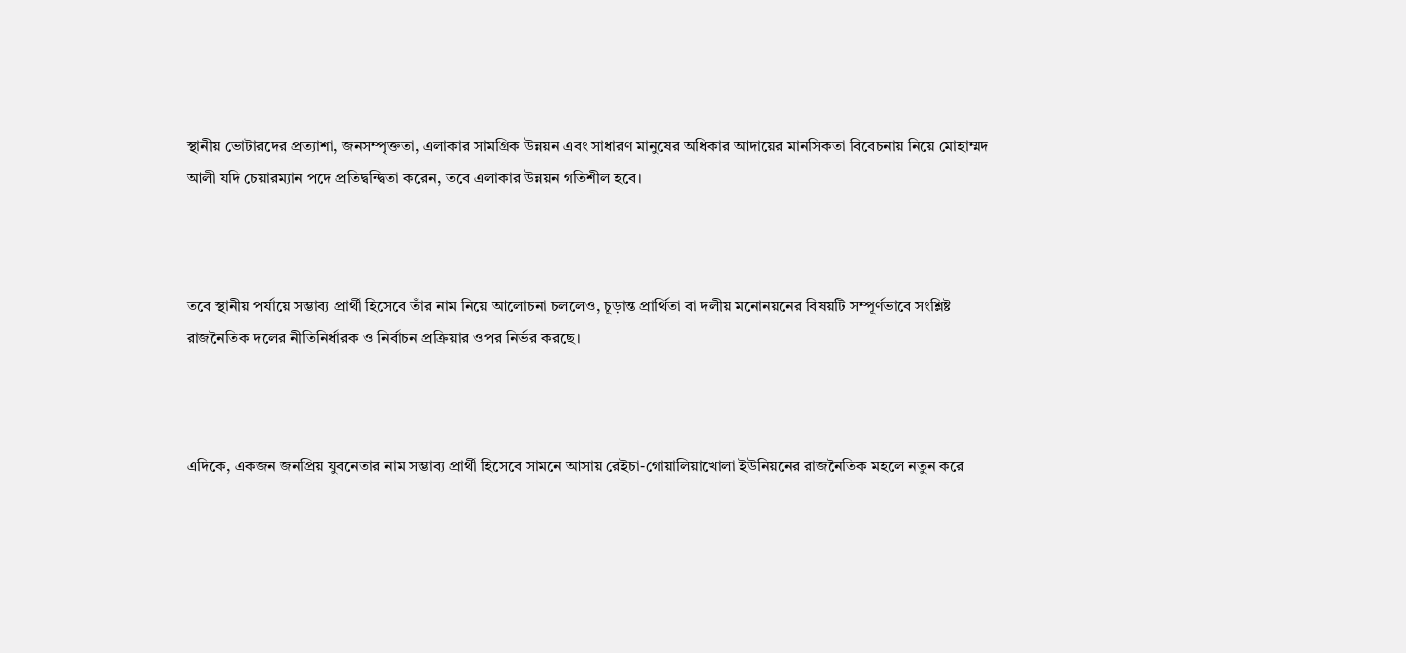স্থানীয় ভোটারদের প্রত্যাশা, জনসম্পৃক্ততা, এলাকার সামগ্রিক উন্নয়ন এবং সাধারণ মানুষের অধিকার আদায়ের মানসিকতা বিবেচনায় নিয়ে মোহাম্মদ আলী যদি চেয়ারম্যান পদে প্রতিদ্বন্দ্বিতা করেন, তবে এলাকার উন্নয়ন গতিশীল হবে।



তবে স্থানীয় পর্যায়ে সম্ভাব্য প্রার্থী হিসেবে তাঁর নাম নিয়ে আলোচনা চললেও, চূড়ান্ত প্রার্থিতা বা দলীয় মনোনয়নের বিষয়টি সম্পূর্ণভাবে সংশ্লিষ্ট রাজনৈতিক দলের নীতিনির্ধারক ও নির্বাচন প্রক্রিয়ার ওপর নির্ভর করছে।



এদিকে, একজন জনপ্রিয় যুবনেতার নাম সম্ভাব্য প্রার্থী হিসেবে সামনে আসায় রেইচা-গোয়ালিয়াখোলা ইউনিয়নের রাজনৈতিক মহলে নতুন করে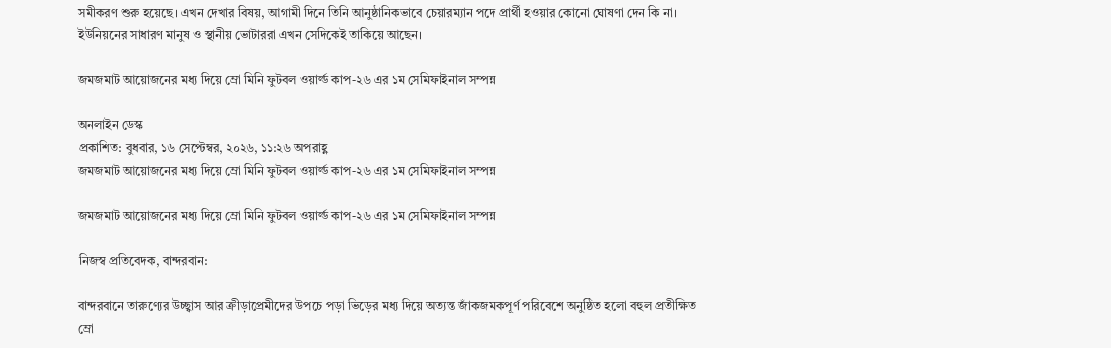সমীকরণ শুরু হয়েছে। এখন দেখার বিষয়, আগামী দিনে তিনি আনুষ্ঠানিকভাবে চেয়ারম্যান পদে প্রার্থী হওয়ার কোনো ঘোষণা দেন কি না। ইউনিয়নের সাধারণ মানুষ ও স্থানীয় ভোটাররা এখন সেদিকেই তাকিয়ে আছেন।

জমজমাট আয়োজনের মধ্য দিয়ে ম্রো মিনি ফুটবল ওয়ার্ল্ড কাপ-২৬ এর ১ম সেমিফাইনাল সম্পন্ন

অনলাইন ডেস্ক
প্রকাশিত: বুধবার, ১৬ সেপ্টেম্বর, ২০২৬, ১১:২৬ অপরাহ্ণ
জমজমাট আয়োজনের মধ্য দিয়ে ম্রো মিনি ফুটবল ওয়ার্ল্ড কাপ-২৬ এর ১ম সেমিফাইনাল সম্পন্ন

জমজমাট আয়োজনের মধ্য দিয়ে ম্রো মিনি ফুটবল ওয়ার্ল্ড কাপ-২৬ এর ১ম সেমিফাইনাল সম্পন্ন

নিজস্ব প্রতিবেদক, বান্দরবান:

বান্দরবানে তারুণ্যের উচ্ছ্বাস আর ক্রীড়াপ্রেমীদের উপচে পড়া ভিড়ের মধ্য দিয়ে অত্যন্ত জাঁকজমকপূর্ণ পরিবেশে অনুষ্ঠিত হলো বহুল প্রতীক্ষিত ম্রো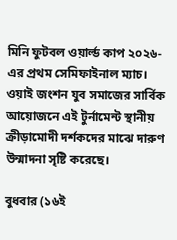মিনি ফুটবল ওয়ার্ল্ড কাপ ২০২৬-এর প্রথম সেমিফাইনাল ম্যাচ। ওয়াই জংশন যুব সমাজের সার্বিক আয়োজনে এই টুর্নামেন্ট স্থানীয় ক্রীড়ামোদী দর্শকদের মাঝে দারুণ উন্মাদনা সৃষ্টি করেছে।

বুধবার (১৬ই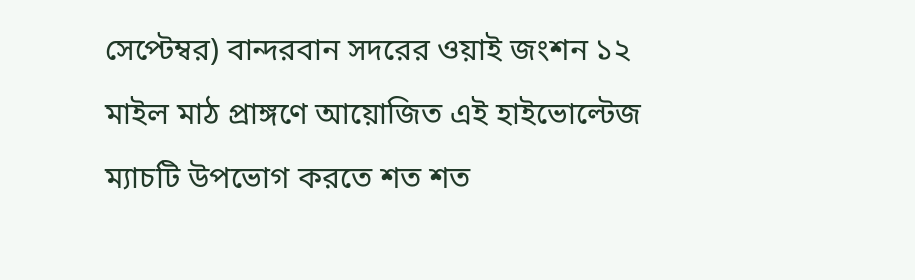সেপ্টেম্বর) বান্দরবান সদরের ওয়াই জংশন ১২ মাইল মাঠ প্রাঙ্গণে আয়োজিত এই হাইভোল্টেজ ম্যাচটি উপভোগ করতে শত শত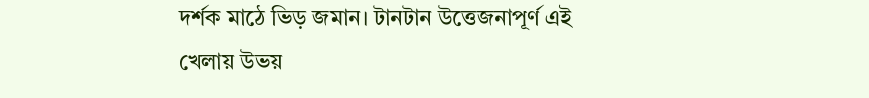দর্শক মাঠে ভিড় জমান। টানটান উত্তেজনাপূর্ণ এই খেলায় উভয়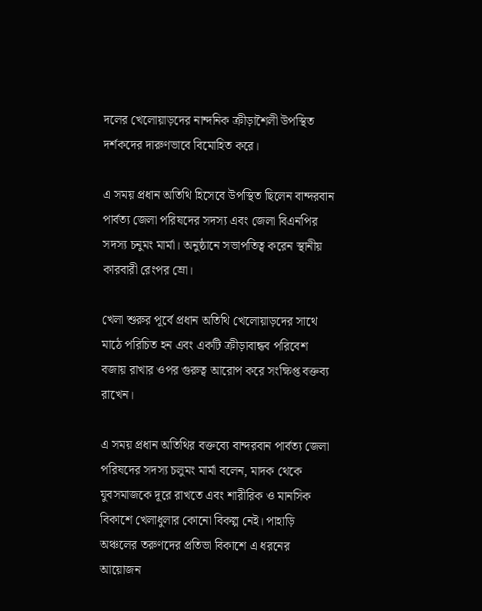দলের খেলোয়াড়দের নান্দনিক ক্রীড়াশৈলী উপস্থিত দর্শকদের দারুণভাবে বিমোহিত করে।

এ সময় প্রধান অতিথি হিসেবে উপস্থিত ছিলেন বান্দরবান পার্বত্য জেলা পরিষদের সদস্য এবং জেলা বিএনপির সদস্য চনুমং মার্মা। অনুষ্ঠানে সভাপতিত্ব করেন স্থানীয় কারবারী রেংপর ম্রো।

খেলা শুরুর পূর্বে প্রধান অতিথি খেলোয়াড়দের সাথে মাঠে পরিচিত হন এবং একটি ক্রীড়াবান্ধব পরিবেশ বজায় রাখার ওপর গুরুত্ব আরোপ করে সংক্ষিপ্ত বক্তব্য রাখেন।

এ সময় প্রধান অতিথির বক্তব্যে বান্দরবান পার্বত্য জেলা পরিষদের সদস্য চলুমং মার্মা বলেন, মাদক থেকে যুবসমাজকে দূরে রাখতে এবং শারীরিক ও মানসিক বিকাশে খেলাধুলার কোনো বিকল্প নেই। পাহাড়ি অঞ্চলের তরুণদের প্রতিভা বিকাশে এ ধরনের আয়োজন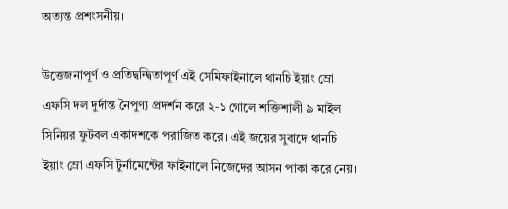অত্যন্ত প্রশংসনীয়।

উত্তেজনাপূর্ণ ও প্রতিদ্বন্দ্বিতাপূর্ণ এই সেমিফাইনালে থানচি ইয়াং ম্রো এফসি দল দুর্দান্ত নৈপুণ্য প্রদর্শন করে ২-১ গোলে শক্তিশালী ৯ মাইল সিনিয়র ফুটবল একাদশকে পরাজিত করে। এই জয়ের সুবাদে থানচি ইয়াং ম্রো এফসি টুর্নামেন্টের ফাইনালে নিজেদের আসন পাকা করে নেয়।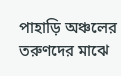পাহাড়ি অঞ্চলের তরুণদের মাঝে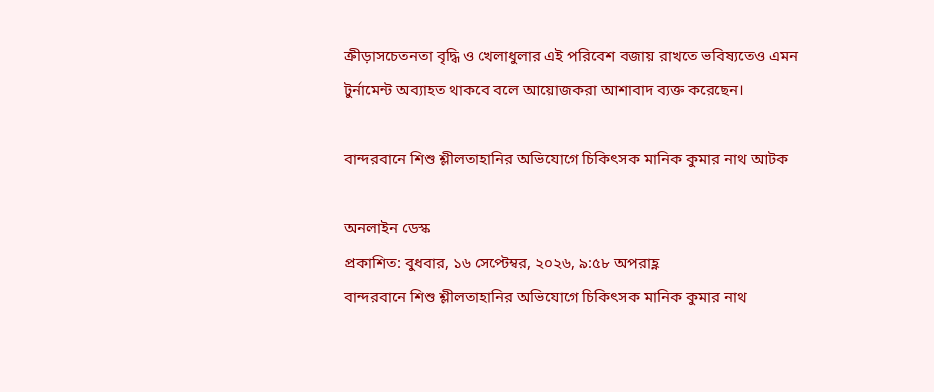ক্রীড়াসচেতনতা বৃদ্ধি ও খেলাধুলার এই পরিবেশ বজায় রাখতে ভবিষ্যতেও এমন টুর্নামেন্ট অব্যাহত থাকবে বলে আয়োজকরা আশাবাদ ব্যক্ত করেছেন।

বান্দরবানে শিশু শ্লীলতাহানির অভিযোগে চিকিৎসক মানিক কুমার নাথ আটক

অনলাইন ডেস্ক
প্রকাশিত: বুধবার, ১৬ সেপ্টেম্বর, ২০২৬, ৯:৫৮ অপরাহ্ণ
বান্দরবানে শিশু শ্লীলতাহানির অভিযোগে চিকিৎসক মানিক কুমার নাথ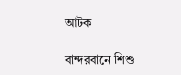আটক

বান্দরবানে শিশু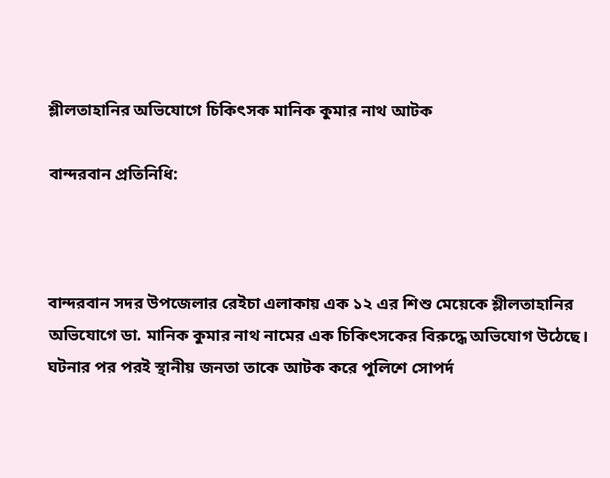শ্লীলতাহানির অভিযোগে চিকিৎসক মানিক কুমার নাথ আটক

বান্দরবান প্রতিনিধি:



বান্দরবান সদর উপজেলার রেইচা এলাকায় এক ১২ এর শিশু মেয়েকে শ্লীলতাহানির অভিযোগে ডা. মানিক কুমার নাথ নামের এক চিকিৎসকের বিরুদ্ধে অভিযোগ উঠেছে। ঘটনার পর পরই স্থানীয় জনতা তাকে আটক করে পুলিশে সোপর্দ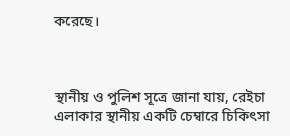করেছে।



স্থানীয় ও পুলিশ সূত্রে জানা যায়, রেইচা এলাকার স্থানীয় একটি চেম্বারে চিকিৎসা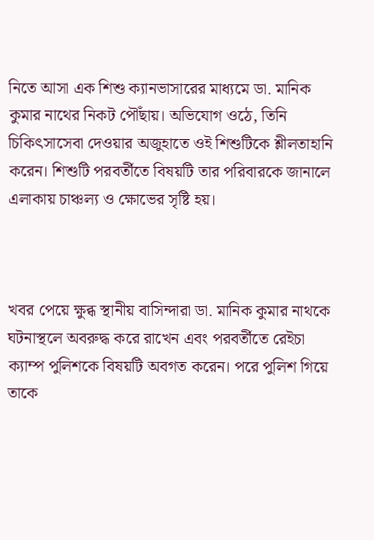নিতে আসা এক শিশু ক্যানভাসারের মাধ্যমে ডা. মানিক কুমার নাথের নিকট পৌঁছায়। অভিযোগ ওঠে, তিনি চিকিৎসাসেবা দেওয়ার অজুহাতে ওই শিশুটিকে শ্লীলতাহানি করেন। শিশুটি পরবর্তীতে বিষয়টি তার পরিবারকে জানালে এলাকায় চাঞ্চল্য ও ক্ষোভের সৃষ্টি হয়।



খবর পেয়ে ক্ষুব্ধ স্থানীয় বাসিন্দারা ডা. মানিক কুমার নাথকে ঘটনাস্থলে অবরুদ্ধ করে রাখেন এবং পরবর্তীতে রেইচা ক্যাম্প পুলিশকে বিষয়টি অবগত করেন। পরে পুলিশ গিয়ে তাকে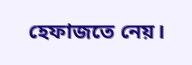হেফাজতে নেয়।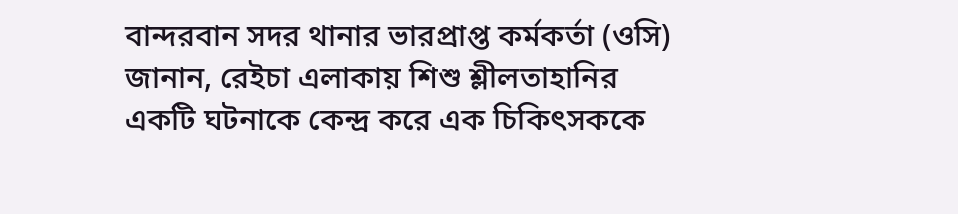বান্দরবান সদর থানার ভারপ্রাপ্ত কর্মকর্তা (ওসি) জানান, রেইচা এলাকায় শিশু শ্লীলতাহানির একটি ঘটনাকে কেন্দ্র করে এক চিকিৎসককে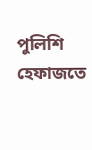পুলিশি হেফাজতে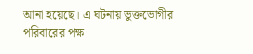আনা হয়েছে। এ ঘটনায় ভুক্তভোগীর পরিবারের পক্ষ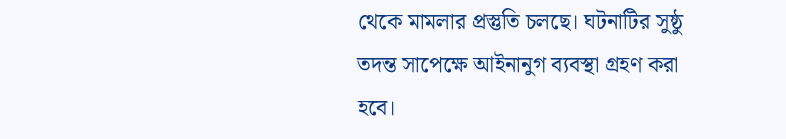থেকে মামলার প্রস্তুতি চলছে। ঘটনাটির সুষ্ঠু তদন্ত সাপেক্ষে আইনানুগ ব্যবস্থা গ্রহণ করা হবে।